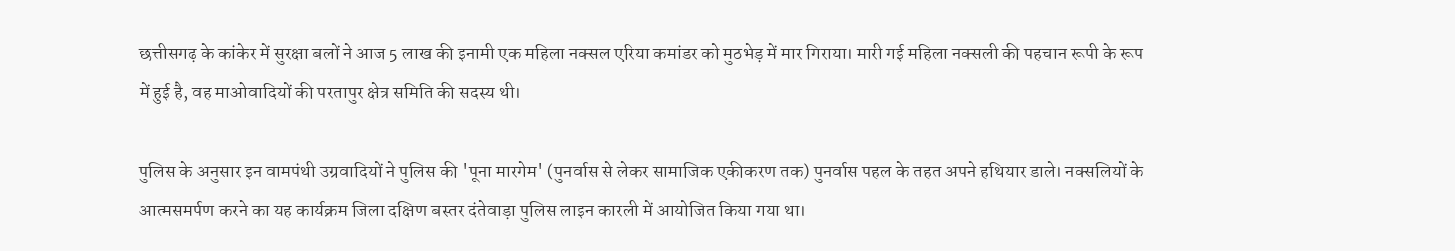छत्तीसगढ़ के कांकेर में सुरक्षा बलों ने आज 5 लाख की इनामी एक महिला नक्सल एरिया कमांडर को मुठभेड़ में मार गिराया। मारी गई महिला नक्सली की पहचान रूपी के रूप में हुई है, वह माओवादियों की परतापुर क्षेत्र समिति की सदस्य थी।

पुलिस के अनुसार इन वामपंथी उग्रवादियों ने पुलिस की 'पूना मारगेम' (पुनर्वास से लेकर सामाजिक एकीकरण तक) पुनर्वास पहल के तहत अपने हथियार डाले। नक्सलियों के आत्मसमर्पण करने का यह कार्यक्रम जिला दक्षिण बस्तर दंतेवाड़ा पुलिस लाइन कारली में आयोजित किया गया था।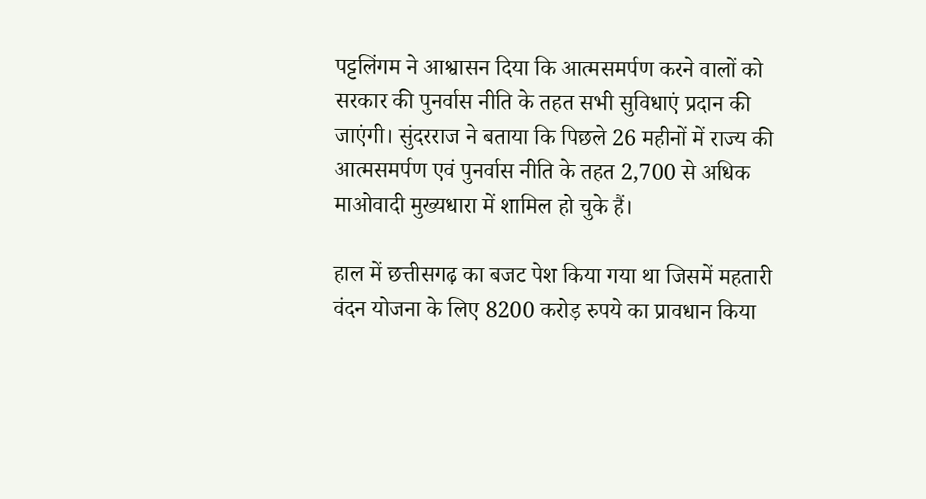पट्टलिंगम ने आश्वासन दिया कि आत्मसमर्पण करने वालों को सरकार की पुनर्वास नीति के तहत सभी सुविधाएं प्रदान की जाएंगी। सुंदरराज ने बताया कि पिछले 26 महीनों में राज्य की आत्मसमर्पण एवं पुनर्वास नीति के तहत 2,700 से अधिक माओवादी मुख्यधारा में शामिल हो चुके हैं।

हाल में छत्तीसगढ़ का बजट पेश किया गया था जिसमें महतारी वंदन योजना के लिए 8200 करोड़ रुपये का प्रावधान किया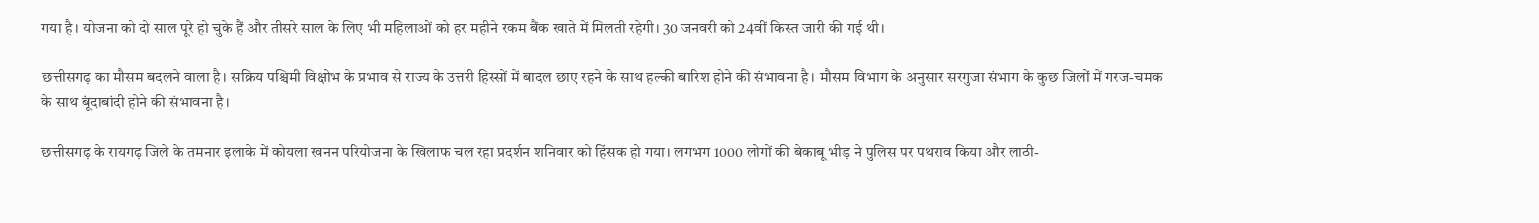गया है। योजना को दो साल पूरे हो चुके हैं और तीसरे साल के लिए भी महिलाओं को हर महीने रकम बैंक खाते में मिलती रहेगी। 30 जनवरी को 24वीं किस्त जारी की गई थी।

छत्तीसगढ़ का मौसम बदलने वाला है। सक्रिय पश्चिमी विक्षोभ के प्रभाव से राज्य के उत्तरी हिस्सों में बादल छाए रहने के साथ हल्की बारिश होने की संभावना है। मौसम विभाग के अनुसार सरगुजा संभाग के कुछ जिलों में गरज-चमक के साथ बूंदाबांदी होने की संभावना है।

छत्तीसगढ़ के रायगढ़ जिले के तमनार इलाके में कोयला खनन परियोजना के खिलाफ चल रहा प्रदर्शन शनिवार को हिंसक हो गया। लगभग 1000 लोगों की बेकाबू भीड़ ने पुलिस पर पथराव किया और लाठी-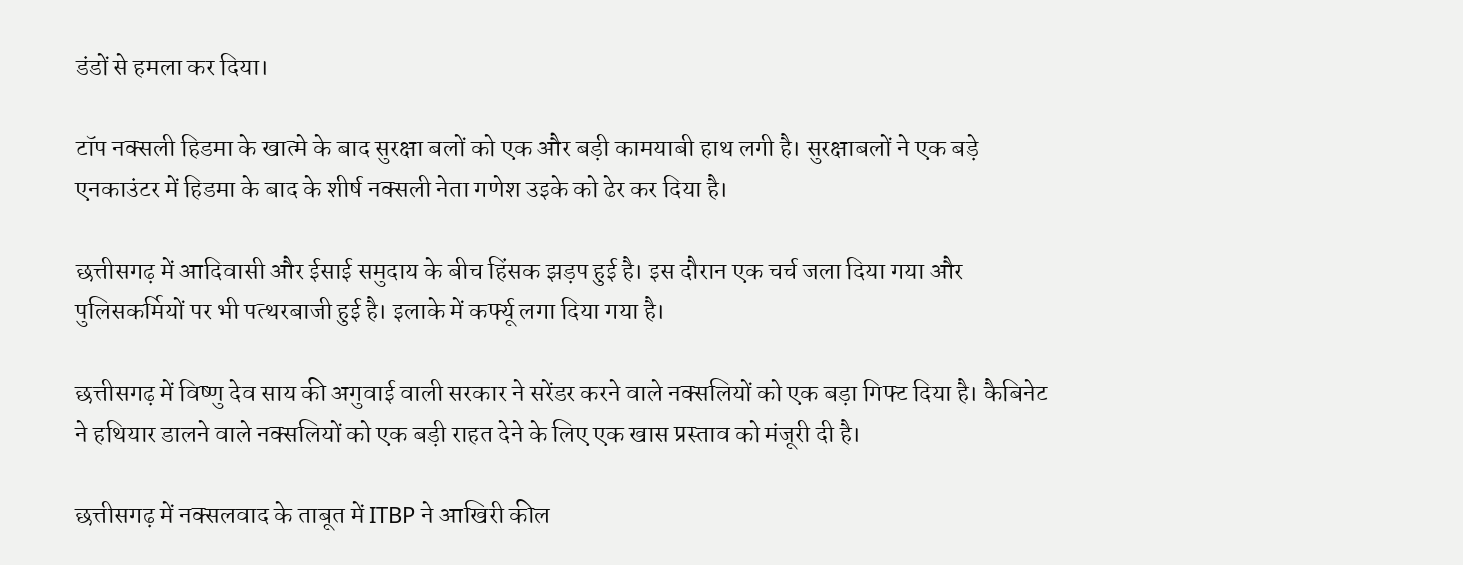डंडों से हमला कर दिया।

टॉप नक्सली हिडमा के खात्मे के बाद सुरक्षा बलों को एक और बड़ी कामयाबी हाथ लगी है। सुरक्षाबलों ने एक बड़े एनकाउंटर में हिडमा के बाद के शीर्ष नक्सली नेता गणेश उइके को ढेर कर दिया है।

छत्तीसगढ़ में आदिवासी और ईसाई समुदाय के बीच हिंसक झड़प हुई है। इस दौरान एक चर्च जला दिया गया और पुलिसकर्मियों पर भी पत्थरबाजी हुई है। इलाके में कर्फ्यू लगा दिया गया है।

छत्तीसगढ़ में विष्णु देव साय की अगुवाई वाली सरकार ने सरेंडर करने वाले नक्सलियों को एक बड़ा गिफ्ट दिया है। कैबिनेट ने हथियार डालने वाले नक्सलियों को एक बड़ी राहत देने के लिए एक खास प्रस्ताव को मंजूरी दी है।

छत्तीसगढ़ में नक्सलवाद के ताबूत में ITBP ने आखिरी कील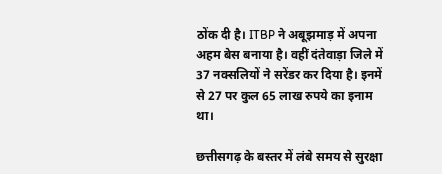ठोंक दी है। ITBP ने अबूझमाड़ में अपना अहम बेस बनाया है। वहीं दंतेवाड़ा जिले में 37 नक्सलियों ने सरेंडर कर दिया है। इनमें से 27 पर कुल 65 लाख रुपये का इनाम था।

छत्तीसगढ़ के बस्तर में लंबे समय से सुरक्षा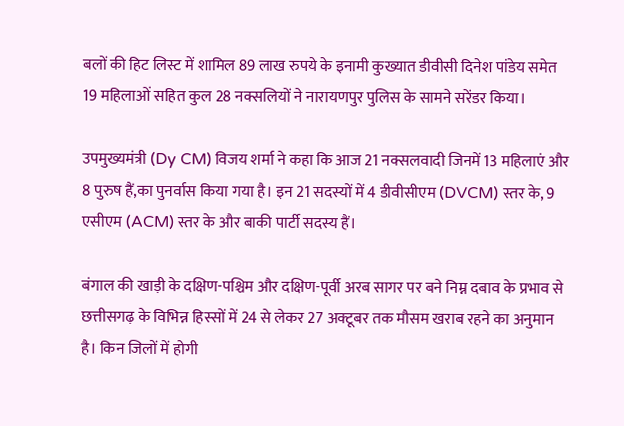बलों की हिट लिस्ट में शामिल 89 लाख रुपये के इनामी कुख्यात डीवीसी दिनेश पांडेय समेत 19 महिलाओं सहित कुल 28 नक्सलियों ने नारायणपुर पुलिस के सामने सरेंडर किया।

उपमुख्यमंत्री (Dy CM) विजय शर्मा ने कहा कि आज 21 नक्सलवादी जिनमें 13 महिलाएं और 8 पुरुष हैं,का पुनर्वास किया गया है। इन 21 सदस्यों में 4 डीवीसीएम (DVCM) स्तर के, 9 एसीएम (ACM) स्तर के और बाकी पार्टी सदस्य हैं।

बंगाल की खाड़ी के दक्षिण-पश्चिम और दक्षिण-पूर्वी अरब सागर पर बने निम्न दबाव के प्रभाव से छत्तीसगढ़ के विभिन्न हिस्सों में 24 से लेकर 27 अक्टूबर तक मौसम खराब रहने का अनुमान है। किन जिलों में होगी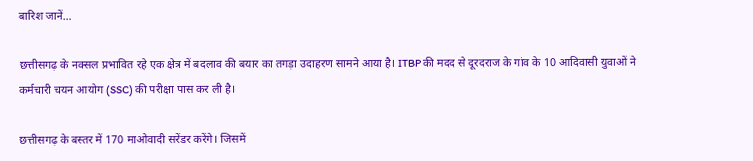बारिश जानें…

छत्तीसगढ़ के नक्सल प्रभावित रहे एक क्षेत्र में बदलाव की बयार का तगड़ा उदाहरण सामने आया है। ITBP की मदद से दूरदराज के गांव के 10 आदिवासी युवाओं ने कर्मचारी चयन आयोग (SSC) की परीक्षा पास कर ली है।

छत्तीसगढ़ के बस्तर में 170 माओवादी सरेंडर करेंगे। जिसमें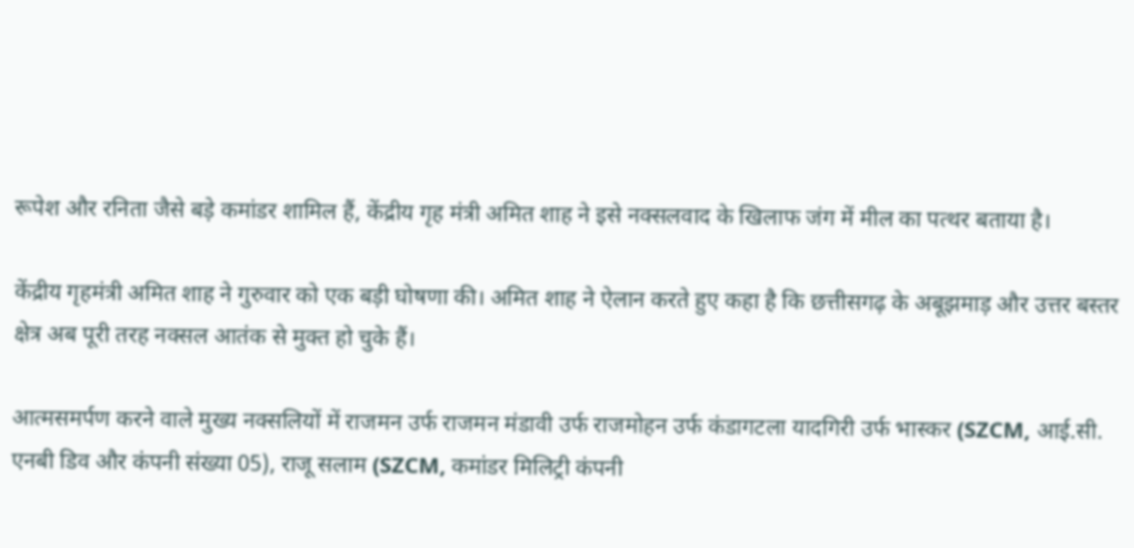रूपेश और रनिता जैसे बड़े कमांडर शामिल हैं, केंद्रीय गृह मंत्री अमित शाह ने इसे नक्सलवाद के खिलाफ जंग में मील का पत्थर बताया है।

केंद्रीय गृहमंत्री अमित शाह ने गुरुवार को एक बड़ी घोषणा की। अमित शाह ने ऐलान करते हुए कहा है कि छत्तीसगढ़ के अबूझमाड़ और उत्तर बस्तर क्षेत्र अब पूरी तरह नक्सल आतंक से मुक्त हो चुके हैं।

आत्मसमर्पण करने वाले मुख्य नक्सलियों में राजमन उर्फ राजमन मंडावी उर्फ राजमोहन उर्फ कंडागटला यादगिरी उर्फ भास्कर (SZCM, आई.सी. एनबी डिव और कंपनी संख्या 05), राजू सलाम (SZCM, कमांडर मिलिट्री कंपनी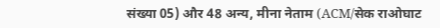संख्या 05) और 48 अन्य, मीना नेताम (ACM/सेक राओघाट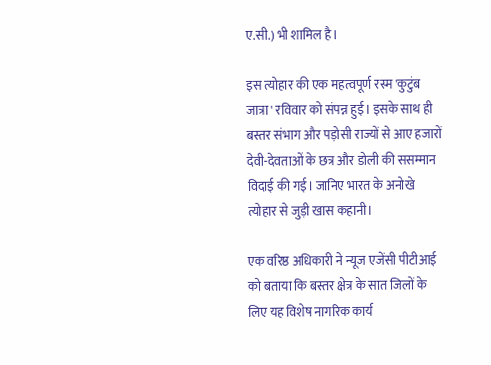ए.सी.) भी शामिल है।

इस त्योहार की एक महत्वपूर्ण रस्म 'कुटुंब जात्रा' रविवार को संपन्न हुई। इसके साथ ही बस्तर संभाग और पड़ोसी राज्यों से आए हजारों देवी-देवताओं के छत्र और डोली की ससम्मान विदाई की गई। जानिए भारत के अनोखे त्योहार से जुड़ी खास कहानी।

एक वरिष्ठ अधिकारी ने न्यूज एजेंसी पीटीआई को बताया कि बस्तर क्षेत्र के सात जिलों के लिए यह विशेष नागरिक कार्य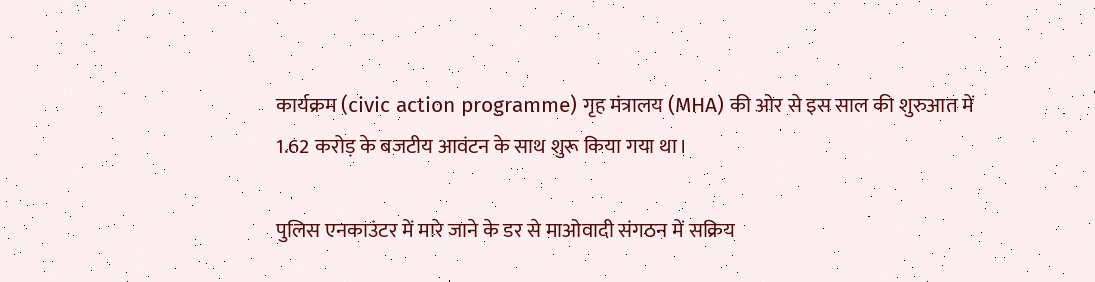कार्यक्रम (civic action programme) गृह मंत्रालय (MHA) की ओर से इस साल की शुरुआत में 1.62 करोड़ के बजटीय आवंटन के साथ शुरू किया गया था।

पुलिस एनकाउंटर में मारे जाने के डर से माओवादी संगठन में सक्रिय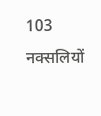103 नक्सलियों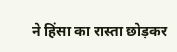ने हिंसा का रास्ता छोड़कर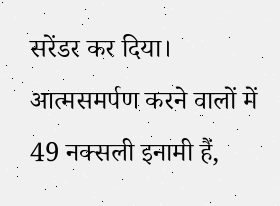सरेंडर कर दिया। आत्मसमर्पण करने वालों में 49 नक्सली इनामी हैं,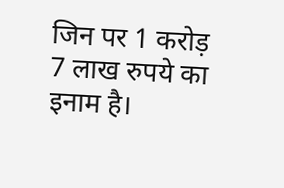जिन पर 1 करोड़ 7 लाख रुपये का इनाम है।